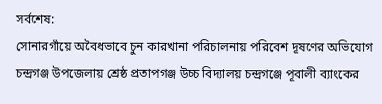সর্বশেষ:
সোনারগাঁয়ে অবৈধভাবে চুন কারখানা পরিচালনায় পরিবেশ দূষণের অভিযোগ চন্দ্রগঞ্জ উপজেলায় শ্রেষ্ঠ প্রতাপগঞ্জ উচ্চ বিদ্যালয় চন্দ্রগঞ্জে পূবালী ব্যাংকের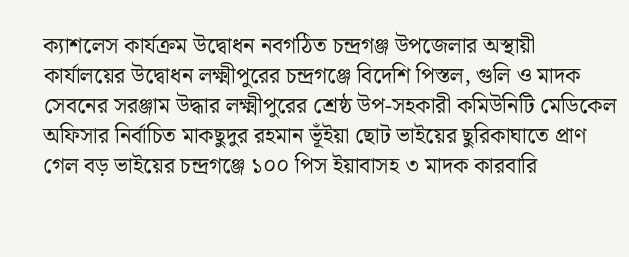ক্যাশলেস কার্যক্রম উদ্বোধন নবগঠিত চন্দ্রগঞ্জ উপজেলার অস্থায়ী কার্যালয়ের উদ্বোধন লক্ষ্মীপুরের চন্দ্রগঞ্জে বিদেশি পিস্তল, গুলি ও মাদক সেবনের সরঞ্জাম উদ্ধার লক্ষ্মীপুরের শ্রেষ্ঠ উপ-সহকারী কমিউনিটি মেডিকেল অফিসার নির্বাচিত মাকছুদুর রহমান ভূঁইয়া ছোট ভাইয়ের ছুরিকাঘাতে প্রাণ গেল বড় ভাইয়ের চন্দ্রগঞ্জে ১০০ পিস ইয়াবাসহ ৩ মাদক কারবারি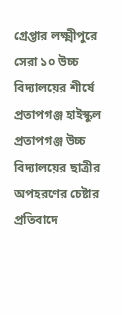গ্রেপ্তার লক্ষ্মীপুরে সেরা ১০ উচ্চ বিদ্যালয়ের শীর্ষে প্রতাপগঞ্জ হাইস্কুল প্রতাপগঞ্জ উচ্চ বিদ্যালয়ের ছাত্রীর অপহরণের চেষ্টার প্রতিবাদে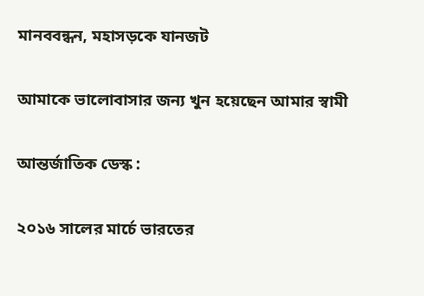মানববন্ধন, মহাসড়কে যানজট

আমাকে ভালোবাসার জন্য খুন হয়েছেন আমার স্বামী

আন্তর্জাতিক ডেস্ক :

২০১৬ সালের মার্চে ভারতের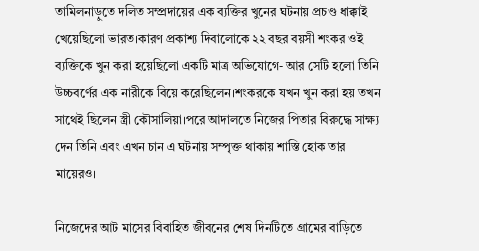তামিলনাড়ুতে দলিত সম্প্রদায়ের এক ব্যক্তির খুনের ঘটনায় প্রচণ্ড ধাক্কাই খেয়েছিলো ভারত।কারণ প্রকাশ্য দিবালোকে ২২ বছর বয়সী শংকর ওই ব্যক্তিকে খুন করা হয়েছিলো একটি মাত্র অভিযোগে- আর সেটি হলো তিনি উচ্চবর্ণের এক নারীকে বিয়ে করেছিলেন।শংকরকে যখন খুন করা হয় তখন সাথেই ছিলেন স্ত্রী কৌসালিয়া।পরে আদালতে নিজের পিতার বিরুদ্ধে সাক্ষ্য দেন তিনি এবং এখন চান এ ঘটনায় সম্পৃক্ত থাকায় শাস্তি হোক তার মায়েরও।

নিজেদের আট মাসের বিবাহিত জীবনের শেষ দিনটিতে গ্রামের বাড়িতে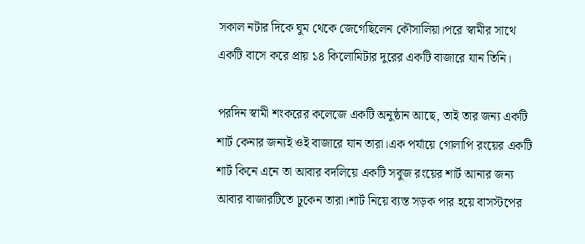সকাল নটার দিকে ঘুম থেকে জেগেছিলেন কৌসালিয়া।পরে স্বামীর সাথে একটি বাসে করে প্রায় ১৪ কিলোমিটার দুরের একটি বাজারে যান তিনি।

পরদিন স্বামী শংকরের কলেজে একটি অনুষ্ঠান আছে, তাই তার জন্য একটি শার্ট কেনার জন্যই ওই বাজারে যান তারা।এক পর্যায়ে গোলাপি রংয়ের একটি শার্ট কিনে এনে তা আবার বদলিয়ে একটি সবুজ রংয়ের শার্ট আনার জন্য আবার বাজারটিতে ঢুকেন তারা।শার্ট নিয়ে ব্যস্ত সড়ক পার হয়ে বাসস্টপের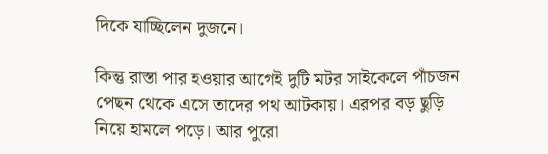দিকে যাচ্ছিলেন দুজনে।

কিন্তু রাস্তা পার হওয়ার আগেই দুটি মটর সাইকেলে পাঁচজন পেছন থেকে এসে তাদের পথ আটকায়। এরপর বড় ছুড়ি নিয়ে হামলে পড়ে। আর পুরো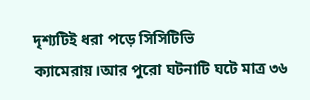দৃশ্যটিই ধরা পড়ে সিসিটিভি ক্যামেরায়।আর পুরো ঘটনাটি ঘটে মাত্র ৩৬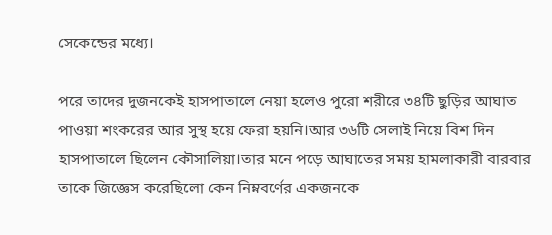সেকেন্ডের মধ্যে।

পরে তাদের দুজনকেই হাসপাতালে নেয়া হলেও পুরো শরীরে ৩৪টি ছুড়ির আঘাত পাওয়া শংকরের আর সুস্থ হয়ে ফেরা হয়নি।আর ৩৬টি সেলাই নিয়ে বিশ দিন হাসপাতালে ছিলেন কৌসালিয়া।তার মনে পড়ে আঘাতের সময় হামলাকারী বারবার তাকে জিজ্ঞেস করেছিলো কেন নিম্নবর্ণের একজনকে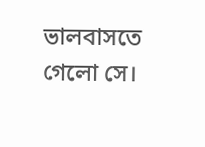ভালবাসতে গেলো সে।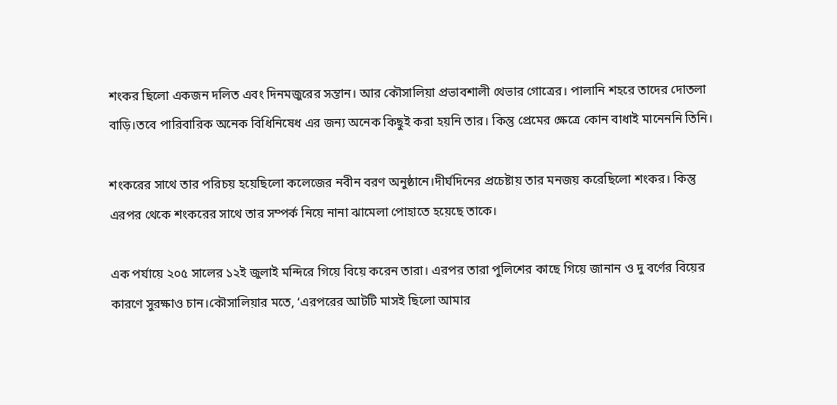শংকর ছিলো একজন দলিত এবং দিনমজুরের সন্তান। আর কৌসালিয়া প্রভাবশালী থেভার গোত্রের। পালানি শহরে তাদের দোতলা বাড়ি।তবে পারিবারিক অনেক বিধিনিষেধ এর জন্য অনেক কিছুই করা হয়নি তার। কিন্তু প্রেমের ক্ষেত্রে কোন বাধাই মানেননি তিনি।

শংকরের সাথে তার পরিচয় হয়েছিলো কলেজের নবীন বরণ অনুষ্ঠানে।দীর্ঘদিনের প্রচেষ্টায় তার মনজয় করেছিলো শংকর। কিন্তু এরপর থেকে শংকরের সাথে তার সম্পর্ক নিয়ে নানা ঝামেলা পোহাতে হয়েছে তাকে।

এক পর্যায়ে ২০৫ সালের ১২ই জুলাই মন্দিরে গিয়ে বিয়ে করেন তারা। এরপর তারা পুলিশের কাছে গিয়ে জানান ও দু বর্ণের বিয়ের কারণে সুরক্ষাও চান।কৌসালিয়ার মতে, ‘এরপরের আটটি মাসই ছিলো আমার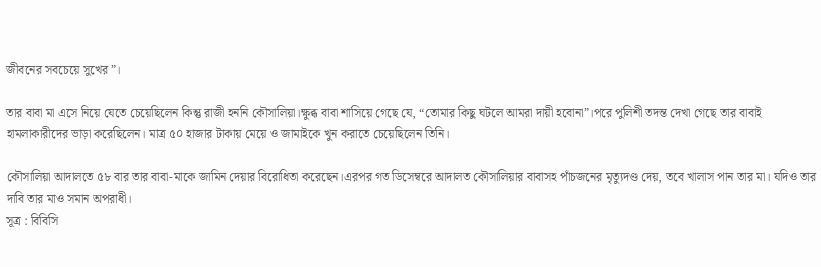জীবনের সবচেয়ে সুখের”।

তার বাবা মা এসে নিয়ে যেতে চেয়েছিলেন কিন্তু রাজী হননি কৌসালিয়া।ক্ষুব্ধ বাবা শাসিয়ে গেছে যে, “তোমার কিছু ঘটলে আমরা দায়ী হবোনা”।পরে পুলিশী তদন্ত দেখা গেছে তার বাবাই হামলাকারীদের ভাড়া করেছিলেন। মাত্র ৫০ হাজার টাকায় মেয়ে ও জামাইকে খুন করাতে চেয়েছিলেন তিনি।

কৌসালিয়া আদালতে ৫৮ বার তার বাবা-মাকে জামিন দেয়ার বিরোধিতা করেছেন।এরপর গত ডিসেম্বরে আদালত কৌসালিয়ার বাবাসহ পাঁচজনের মৃত্যুদণ্ড দেয়, তবে খালাস পান তার মা। যদিও তার দাবি তার মাও সমান অপরাধী।
সূত্র : বিবিসি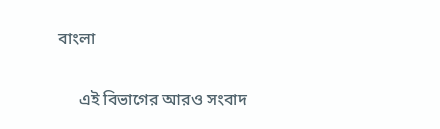বাংলা

     এই বিভাগের আরও সংবাদ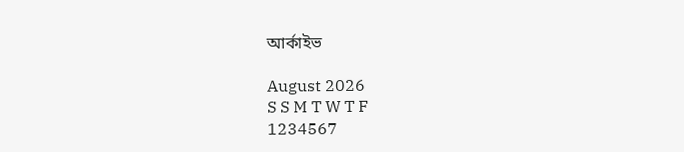আর্কাইভ

August 2026
S S M T W T F
1234567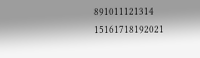891011121314
15161718192021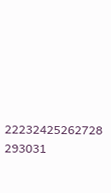22232425262728
293031